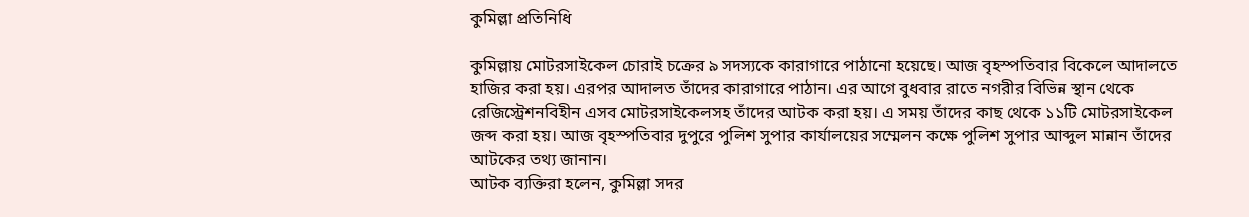কুমিল্লা প্রতিনিধি

কুমিল্লায় মোটরসাইকেল চোরাই চক্রের ৯ সদস্যকে কারাগারে পাঠানো হয়েছে। আজ বৃহস্পতিবার বিকেলে আদালতে হাজির করা হয়। এরপর আদালত তাঁদের কারাগারে পাঠান। এর আগে বুধবার রাতে নগরীর বিভিন্ন স্থান থেকে রেজিস্ট্রেশনবিহীন এসব মোটরসাইকেলসহ তাঁদের আটক করা হয়। এ সময় তাঁদের কাছ থেকে ১১টি মোটরসাইকেল জব্দ করা হয়। আজ বৃহস্পতিবার দুপুরে পুলিশ সুপার কার্যালয়ের সম্মেলন কক্ষে পুলিশ সুপার আব্দুল মান্নান তাঁদের আটকের তথ্য জানান।
আটক ব্যক্তিরা হলেন, কুমিল্লা সদর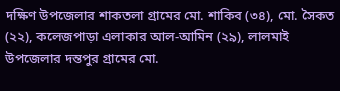দক্ষিণ উপজেলার শাকতলা গ্রামের মো. শাকিব (৩৪), মো. সৈকত (২২), কলেজপাড়া এলাকার আল-আমিন (২৯), লালমাই উপজেলার দন্তপুর গ্রামের মো.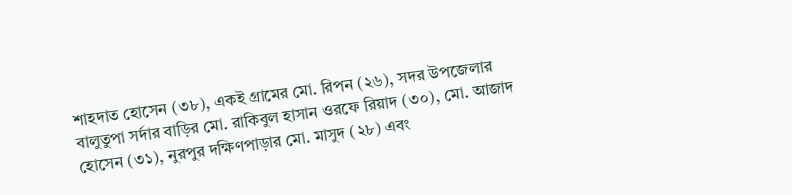শাহদাত হোসেন (৩৮), একই গ্রামের মো. রিপন (২৬), সদর উপজেলার বালুতুপা সর্দার বাড়ির মো. রাকিবুল হাসান ওরফে রিয়াদ (৩০), মো. আজাদ হোসেন (৩১), নুরপুর দক্ষিণপাড়ার মো. মাসুদ (২৮) এবং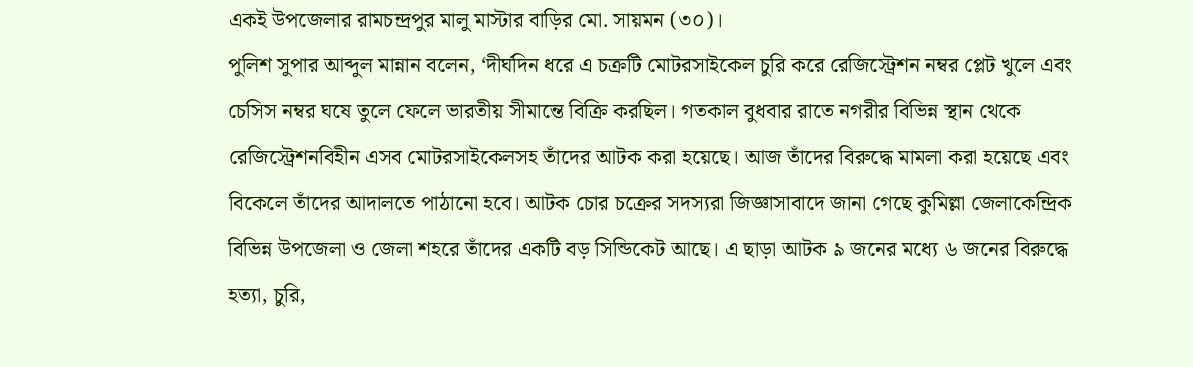একই উপজেলার রামচন্দ্রপুর মালু মাস্টার বাড়ির মো. সায়মন (৩০)।
পুলিশ সুপার আব্দুল মান্নান বলেন, ‘দীর্ঘদিন ধরে এ চক্রটি মোটরসাইকেল চুরি করে রেজিস্ট্রেশন নম্বর প্লেট খুলে এবং চেসিস নম্বর ঘষে তুলে ফেলে ভারতীয় সীমান্তে বিক্রি করছিল। গতকাল বুধবার রাতে নগরীর বিভিন্ন স্থান থেকে রেজিস্ট্রেশনবিহীন এসব মোটরসাইকেলসহ তাঁদের আটক করা হয়েছে। আজ তাঁদের বিরুদ্ধে মামলা করা হয়েছে এবং বিকেলে তাঁদের আদালতে পাঠানো হবে। আটক চোর চক্রের সদস্যরা জিজ্ঞাসাবাদে জানা গেছে কুমিল্লা জেলাকেন্দ্রিক বিভিন্ন উপজেলা ও জেলা শহরে তাঁদের একটি বড় সিন্ডিকেট আছে। এ ছাড়া আটক ৯ জনের মধ্যে ৬ জনের বিরুদ্ধে হত্যা, চুরি,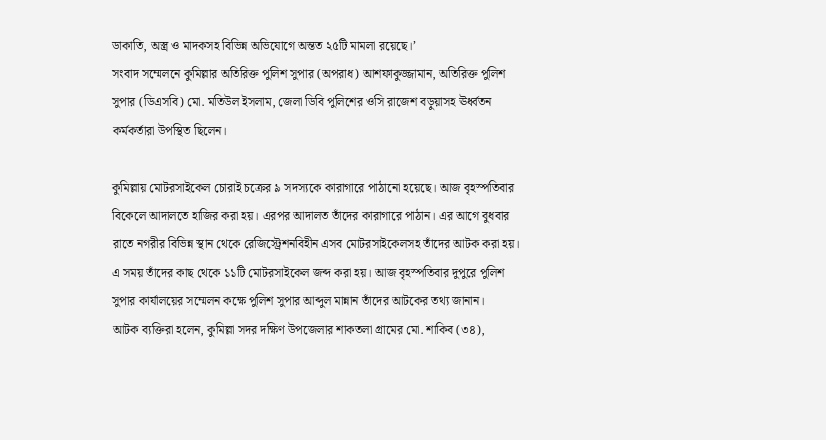ডাকাতি, অস্ত্র ও মাদকসহ বিভিন্ন অভিযোগে অন্তত ২৫টি মামলা রয়েছে।’
সংবাদ সম্মেলনে কুমিল্লার অতিরিক্ত পুলিশ সুপার (অপরাধ) আশফাকুজ্জামান, অতিরিক্ত পুলিশ সুপার (ডিএসবি) মো. মতিউল ইসলাম, জেলা ডিবি পুলিশের ওসি রাজেশ বড়ুয়াসহ ঊর্ধ্বতন কর্মকর্তারা উপস্থিত ছিলেন।

কুমিল্লায় মোটরসাইকেল চোরাই চক্রের ৯ সদস্যকে কারাগারে পাঠানো হয়েছে। আজ বৃহস্পতিবার বিকেলে আদালতে হাজির করা হয়। এরপর আদালত তাঁদের কারাগারে পাঠান। এর আগে বুধবার রাতে নগরীর বিভিন্ন স্থান থেকে রেজিস্ট্রেশনবিহীন এসব মোটরসাইকেলসহ তাঁদের আটক করা হয়। এ সময় তাঁদের কাছ থেকে ১১টি মোটরসাইকেল জব্দ করা হয়। আজ বৃহস্পতিবার দুপুরে পুলিশ সুপার কার্যালয়ের সম্মেলন কক্ষে পুলিশ সুপার আব্দুল মান্নান তাঁদের আটকের তথ্য জানান।
আটক ব্যক্তিরা হলেন, কুমিল্লা সদর দক্ষিণ উপজেলার শাকতলা গ্রামের মো. শাকিব (৩৪),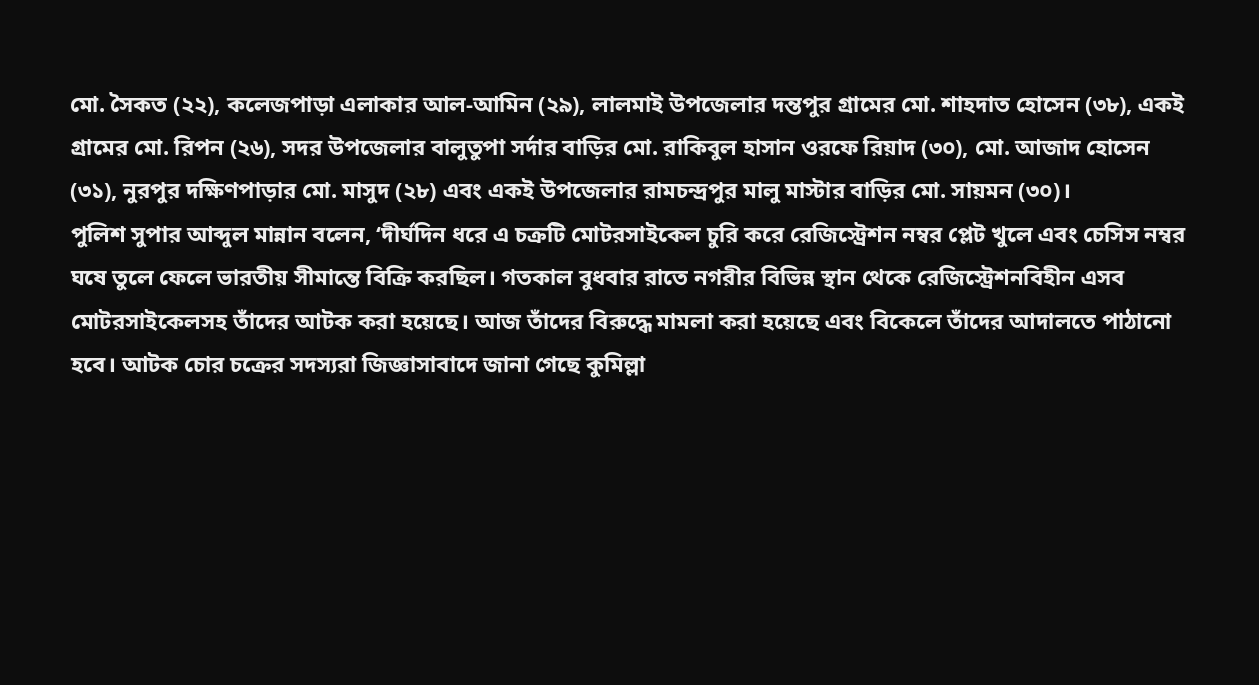মো. সৈকত (২২), কলেজপাড়া এলাকার আল-আমিন (২৯), লালমাই উপজেলার দন্তপুর গ্রামের মো. শাহদাত হোসেন (৩৮), একই গ্রামের মো. রিপন (২৬), সদর উপজেলার বালুতুপা সর্দার বাড়ির মো. রাকিবুল হাসান ওরফে রিয়াদ (৩০), মো. আজাদ হোসেন (৩১), নুরপুর দক্ষিণপাড়ার মো. মাসুদ (২৮) এবং একই উপজেলার রামচন্দ্রপুর মালু মাস্টার বাড়ির মো. সায়মন (৩০)।
পুলিশ সুপার আব্দুল মান্নান বলেন, ‘দীর্ঘদিন ধরে এ চক্রটি মোটরসাইকেল চুরি করে রেজিস্ট্রেশন নম্বর প্লেট খুলে এবং চেসিস নম্বর ঘষে তুলে ফেলে ভারতীয় সীমান্তে বিক্রি করছিল। গতকাল বুধবার রাতে নগরীর বিভিন্ন স্থান থেকে রেজিস্ট্রেশনবিহীন এসব মোটরসাইকেলসহ তাঁদের আটক করা হয়েছে। আজ তাঁদের বিরুদ্ধে মামলা করা হয়েছে এবং বিকেলে তাঁদের আদালতে পাঠানো হবে। আটক চোর চক্রের সদস্যরা জিজ্ঞাসাবাদে জানা গেছে কুমিল্লা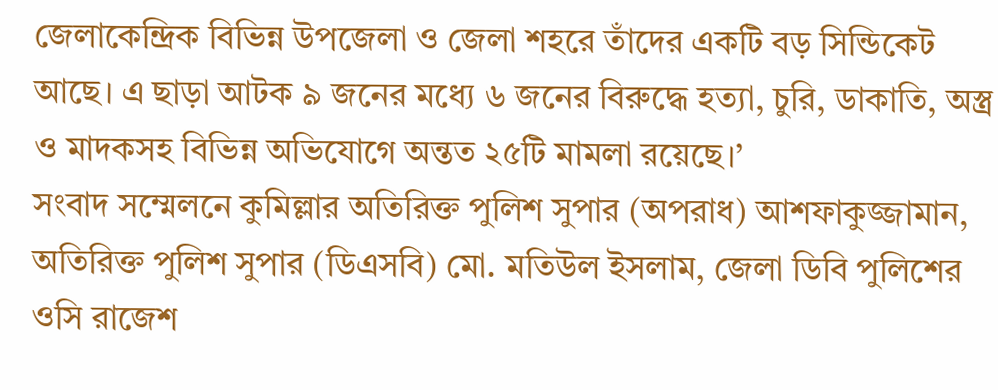জেলাকেন্দ্রিক বিভিন্ন উপজেলা ও জেলা শহরে তাঁদের একটি বড় সিন্ডিকেট আছে। এ ছাড়া আটক ৯ জনের মধ্যে ৬ জনের বিরুদ্ধে হত্যা, চুরি, ডাকাতি, অস্ত্র ও মাদকসহ বিভিন্ন অভিযোগে অন্তত ২৫টি মামলা রয়েছে।’
সংবাদ সম্মেলনে কুমিল্লার অতিরিক্ত পুলিশ সুপার (অপরাধ) আশফাকুজ্জামান, অতিরিক্ত পুলিশ সুপার (ডিএসবি) মো. মতিউল ইসলাম, জেলা ডিবি পুলিশের ওসি রাজেশ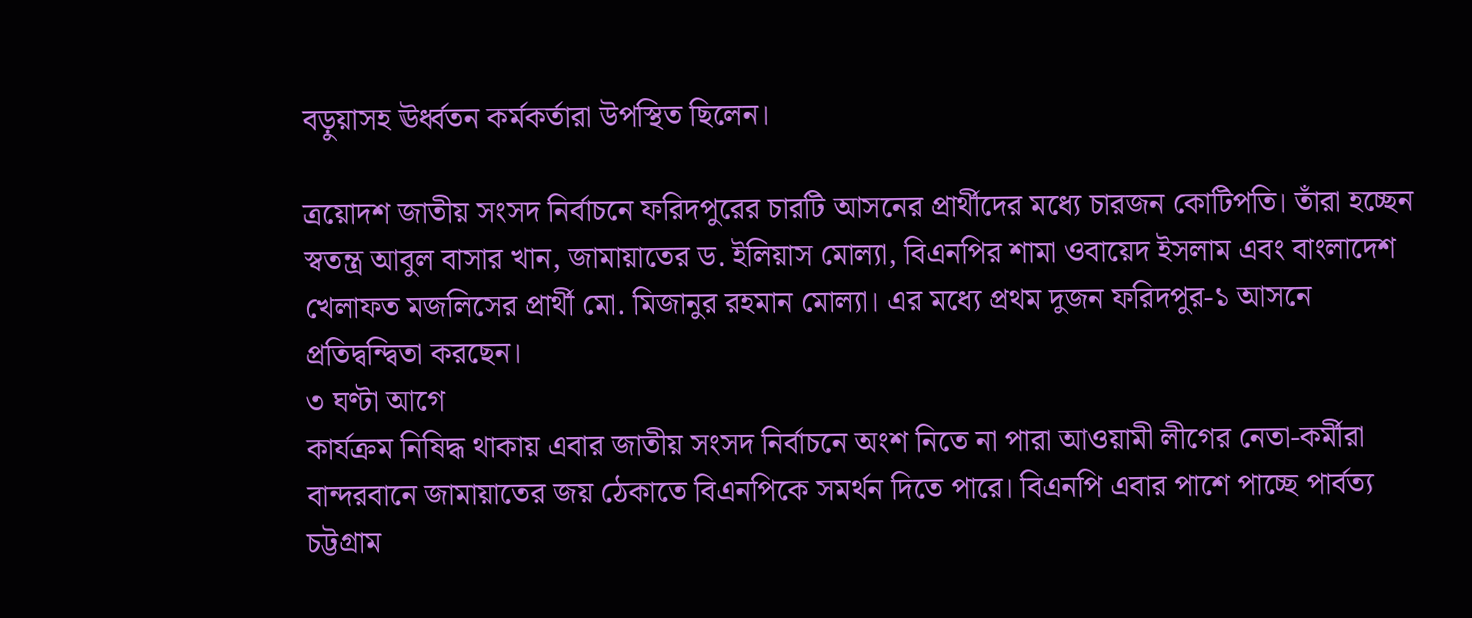বড়ুয়াসহ ঊর্ধ্বতন কর্মকর্তারা উপস্থিত ছিলেন।

ত্রয়োদশ জাতীয় সংসদ নির্বাচনে ফরিদপুরের চারটি আসনের প্রার্থীদের মধ্যে চারজন কোটিপতি। তাঁরা হচ্ছেন স্বতন্ত্র আবুল বাসার খান, জামায়াতের ড. ইলিয়াস মোল্যা, বিএনপির শামা ওবায়েদ ইসলাম এবং বাংলাদেশ খেলাফত মজলিসের প্রার্থী মো. মিজানুর রহমান মোল্যা। এর মধ্যে প্রথম দুজন ফরিদপুর-১ আসনে প্রতিদ্বন্দ্বিতা করছেন।
৩ ঘণ্টা আগে
কার্যক্রম নিষিদ্ধ থাকায় এবার জাতীয় সংসদ নির্বাচনে অংশ নিতে না পারা আওয়ামী লীগের নেতা-কর্মীরা বান্দরবানে জামায়াতের জয় ঠেকাতে বিএনপিকে সমর্থন দিতে পারে। বিএনপি এবার পাশে পাচ্ছে পার্বত্য চট্টগ্রাম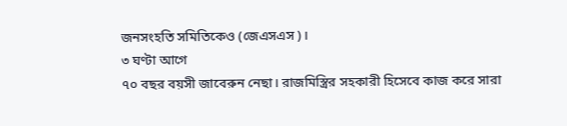জনসংহতি সমিতিকেও (জেএসএস)।
৩ ঘণ্টা আগে
৭০ বছর বয়সী জাবেরুন নেছা। রাজমিস্ত্রির সহকারী হিসেবে কাজ করে সারা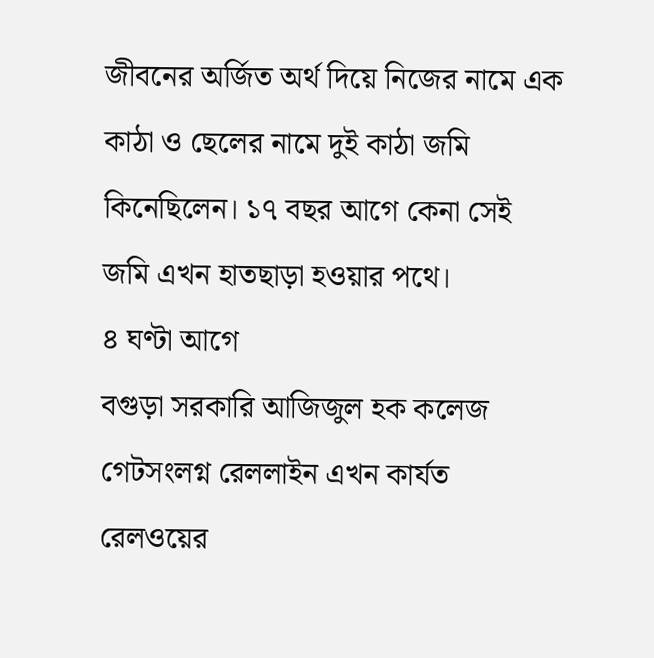জীবনের অর্জিত অর্থ দিয়ে নিজের নামে এক কাঠা ও ছেলের নামে দুই কাঠা জমি কিনেছিলেন। ১৭ বছর আগে কেনা সেই জমি এখন হাতছাড়া হওয়ার পথে।
৪ ঘণ্টা আগে
বগুড়া সরকারি আজিজুল হক কলেজ গেটসংলগ্ন রেললাইন এখন কার্যত রেলওয়ের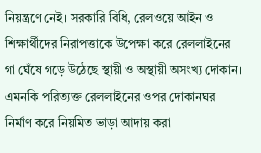নিয়ন্ত্রণে নেই। সরকারি বিধি, রেলওয়ে আইন ও শিক্ষার্থীদের নিরাপত্তাকে উপেক্ষা করে রেললাইনের গা ঘেঁষে গড়ে উঠেছে স্থায়ী ও অস্থায়ী অসংখ্য দোকান। এমনকি পরিত্যক্ত রেললাইনের ওপর দোকানঘর নির্মাণ করে নিয়মিত ভাড়া আদায় করা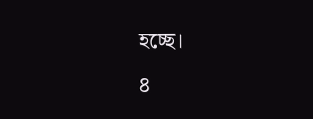হচ্ছে।
৪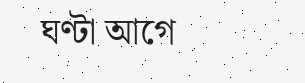ঘণ্টা আগে